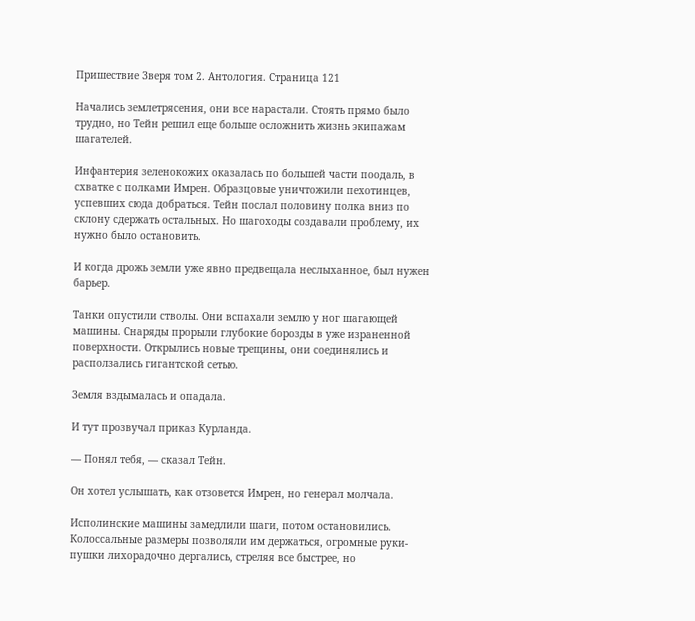Пришествие Зверя том 2. Антология. Страница 121

Начались землетрясения, они все нарастали. Стоять прямо было трудно, но Тейн решил еще больше осложнить жизнь экипажам шагателей.

Инфантерия зеленокожих оказалась по большей части поодаль, в схватке с полками Имрен. Образцовые уничтожили пехотинцев, успевших сюда добраться. Тейн послал половину полка вниз по склону сдержать остальных. Но шагоходы создавали проблему, их нужно было остановить.

И когда дрожь земли уже явно предвещала неслыханное, был нужен барьер.

Танки опустили стволы. Они вспахали землю у ног шагающей машины. Снаряды прорыли глубокие борозды в уже израненной поверхности. Открылись новые трещины, они соединялись и расползались гигантской сетью.

Земля вздымалась и опадала.

И тут прозвучал приказ Курланда.

— Понял тебя, — сказал Тейн.

Он хотел услышать, как отзовется Имрен, но генерал молчала.

Исполинские машины замедлили шаги, потом остановились. Колоссальные размеры позволяли им держаться, огромные руки-пушки лихорадочно дергались, стреляя все быстрее, но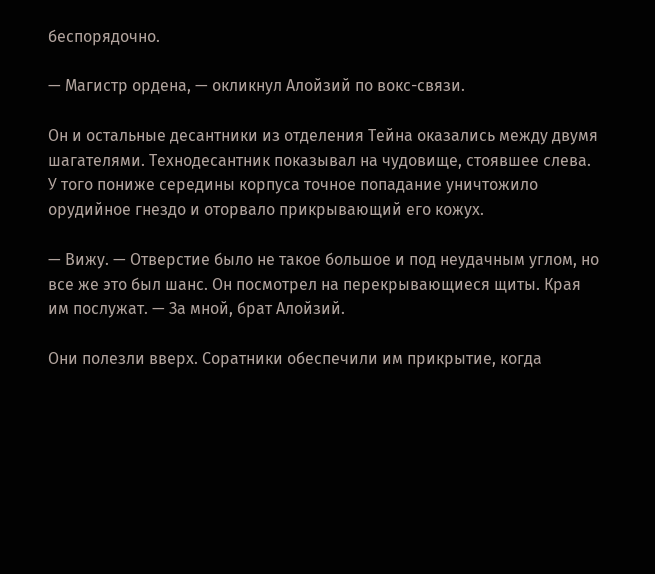беспорядочно.

— Магистр ордена, — окликнул Алойзий по вокс-связи.

Он и остальные десантники из отделения Тейна оказались между двумя шагателями. Технодесантник показывал на чудовище, стоявшее слева. У того пониже середины корпуса точное попадание уничтожило орудийное гнездо и оторвало прикрывающий его кожух.

— Вижу. — Отверстие было не такое большое и под неудачным углом, но все же это был шанс. Он посмотрел на перекрывающиеся щиты. Края им послужат. — За мной, брат Алойзий.

Они полезли вверх. Соратники обеспечили им прикрытие, когда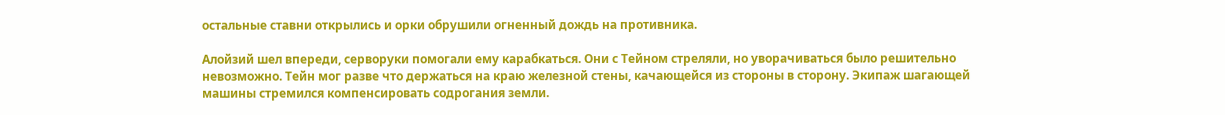остальные ставни открылись и орки обрушили огненный дождь на противника.

Алойзий шел впереди, серворуки помогали ему карабкаться. Они с Тейном стреляли, но уворачиваться было решительно невозможно. Тейн мог разве что держаться на краю железной стены, качающейся из стороны в сторону. Экипаж шагающей машины стремился компенсировать содрогания земли.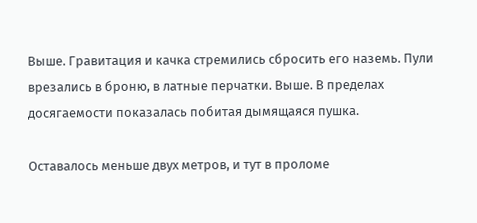Выше. Гравитация и качка стремились сбросить его наземь. Пули врезались в броню, в латные перчатки. Выше. В пределах досягаемости показалась побитая дымящаяся пушка.

Оставалось меньше двух метров, и тут в проломе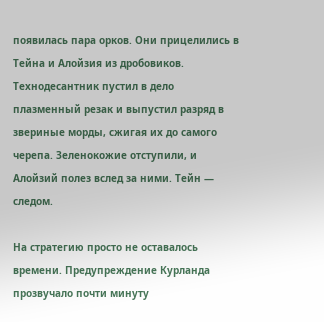появилась пара орков. Они прицелились в Тейна и Алойзия из дробовиков. Технодесантник пустил в дело плазменный резак и выпустил разряд в звериные морды, сжигая их до самого черепа. Зеленокожие отступили, и Алойзий полез вслед за ними. Тейн — следом.

На стратегию просто не оставалось времени. Предупреждение Курланда прозвучало почти минуту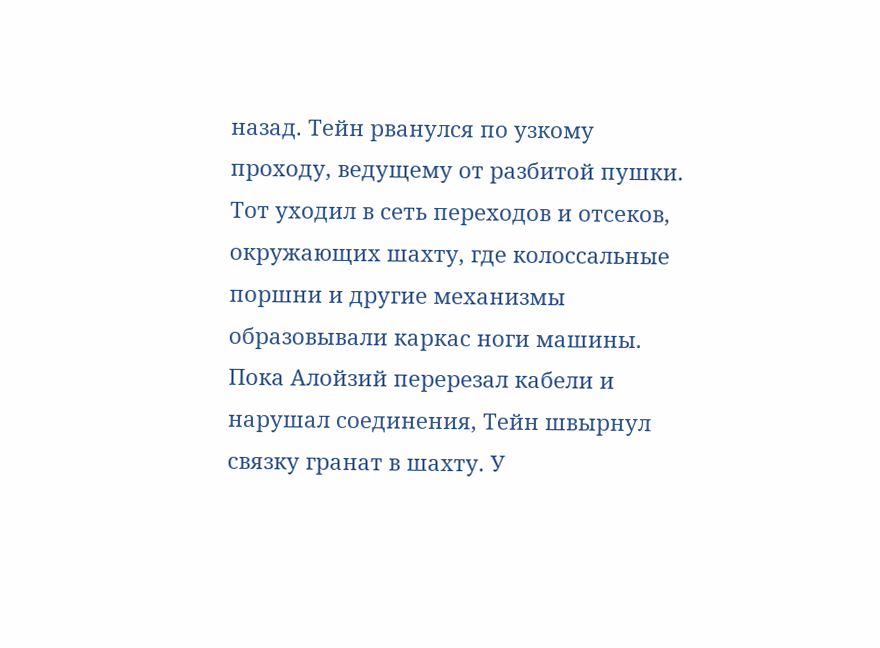назад. Тейн рванулся по узкому проходу, ведущему от разбитой пушки. Тот уходил в сеть переходов и отсеков, окружающих шахту, где колоссальные поршни и другие механизмы образовывали каркас ноги машины. Пока Алойзий перерезал кабели и нарушал соединения, Тейн швырнул связку гранат в шахту. У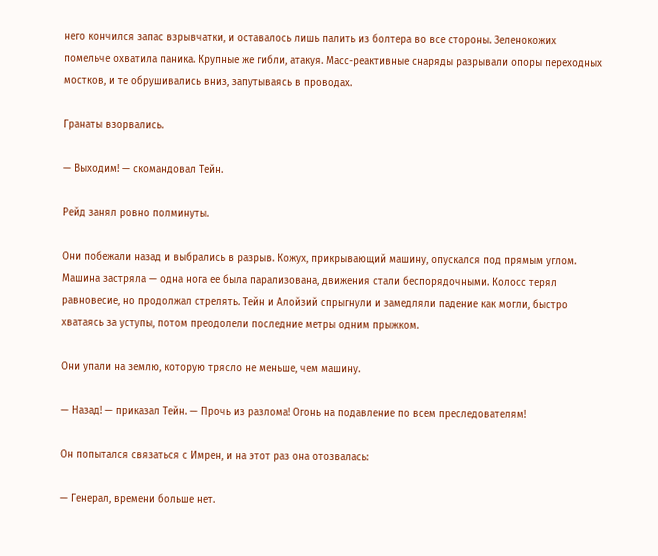него кончился запас взрывчатки, и оставалось лишь палить из болтера во все стороны. Зеленокожих помельче охватила паника. Крупные же гибли, атакуя. Масс-реактивные снаряды разрывали опоры переходных мостков, и те обрушивались вниз, запутываясь в проводах.

Гранаты взорвались.

— Выходим! — скомандовал Тейн.

Рейд занял ровно полминуты.

Они побежали назад и выбрались в разрыв. Кожух, прикрывающий машину, опускался под прямым углом. Машина застряла — одна нога ее была парализована, движения стали беспорядочными. Колосс терял равновесие, но продолжал стрелять. Тейн и Алойзий спрыгнули и замедляли падение как могли, быстро хватаясь за уступы, потом преодолели последние метры одним прыжком.

Они упали на землю, которую трясло не меньше, чем машину.

— Назад! — приказал Тейн. — Прочь из разлома! Огонь на подавление по всем преследователям!

Он попытался связаться с Имрен, и на этот раз она отозвалась:

— Генерал, времени больше нет.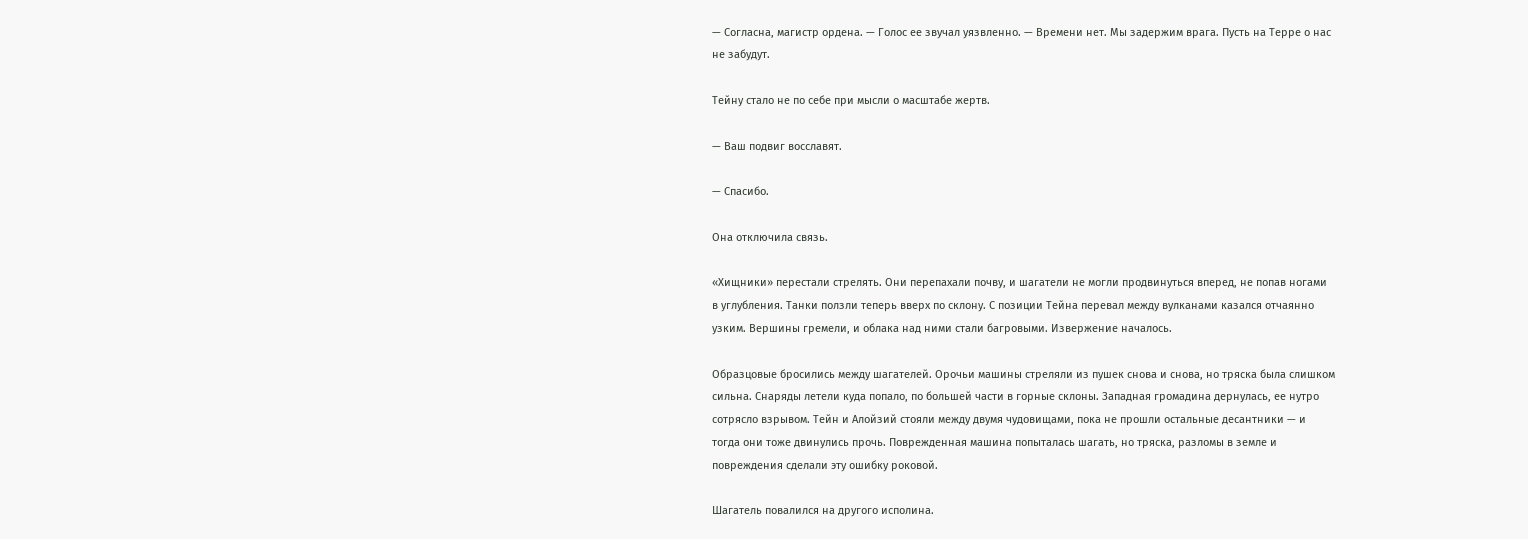— Согласна, магистр ордена. — Голос ее звучал уязвленно. — Времени нет. Мы задержим врага. Пусть на Терре о нас не забудут.

Тейну стало не по себе при мысли о масштабе жертв.

— Ваш подвиг восславят.

— Спасибо.

Она отключила связь.

«Хищники» перестали стрелять. Они перепахали почву, и шагатели не могли продвинуться вперед, не попав ногами в углубления. Танки ползли теперь вверх по склону. С позиции Тейна перевал между вулканами казался отчаянно узким. Вершины гремели, и облака над ними стали багровыми. Извержение началось.

Образцовые бросились между шагателей. Орочьи машины стреляли из пушек снова и снова, но тряска была слишком сильна. Снаряды летели куда попало, по большей части в горные склоны. Западная громадина дернулась, ее нутро сотрясло взрывом. Тейн и Алойзий стояли между двумя чудовищами, пока не прошли остальные десантники — и тогда они тоже двинулись прочь. Поврежденная машина попыталась шагать, но тряска, разломы в земле и повреждения сделали эту ошибку роковой.

Шагатель повалился на другого исполина.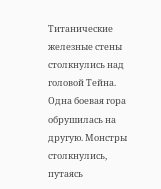Титанические железные стены столкнулись над головой Тейна. Одна боевая гора обрушилась на другую. Монстры столкнулись, путаясь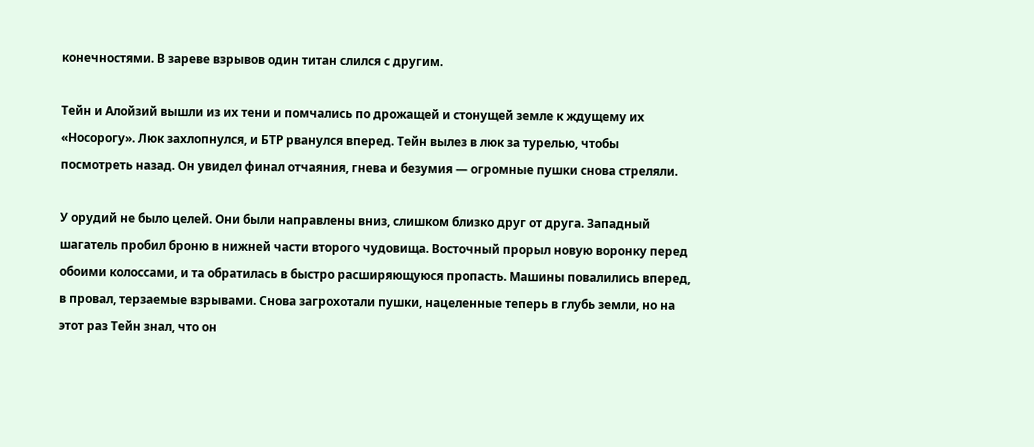конечностями. В зареве взрывов один титан слился с другим.

Тейн и Алойзий вышли из их тени и помчались по дрожащей и стонущей земле к ждущему их «Носорогу». Люк захлопнулся, и БТР рванулся вперед. Тейн вылез в люк за турелью, чтобы посмотреть назад. Он увидел финал отчаяния, гнева и безумия — огромные пушки снова стреляли.

У орудий не было целей. Они были направлены вниз, слишком близко друг от друга. Западный шагатель пробил броню в нижней части второго чудовища. Восточный прорыл новую воронку перед обоими колоссами, и та обратилась в быстро расширяющуюся пропасть. Машины повалились вперед, в провал, терзаемые взрывами. Снова загрохотали пушки, нацеленные теперь в глубь земли, но на этот раз Тейн знал, что он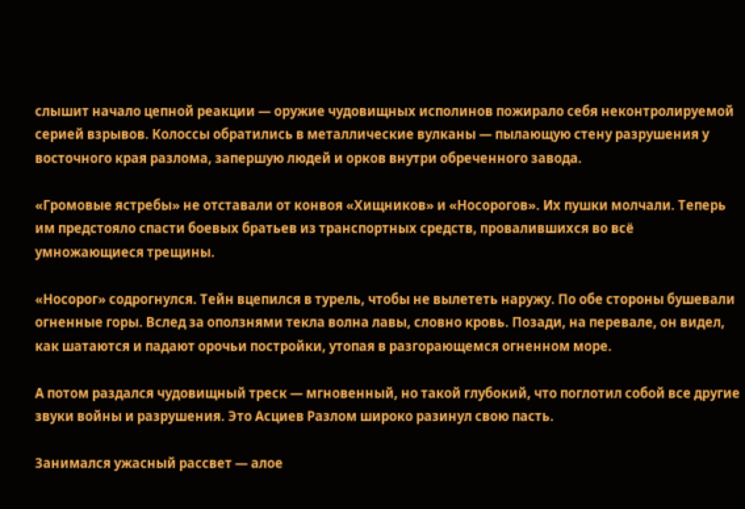слышит начало цепной реакции — оружие чудовищных исполинов пожирало себя неконтролируемой серией взрывов. Колоссы обратились в металлические вулканы — пылающую стену разрушения у восточного края разлома, запершую людей и орков внутри обреченного завода.

«Громовые ястребы» не отставали от конвоя «Хищников» и «Носорогов». Их пушки молчали. Теперь им предстояло спасти боевых братьев из транспортных средств, провалившихся во всё умножающиеся трещины.

«Носорог» содрогнулся. Тейн вцепился в турель, чтобы не вылететь наружу. По обе стороны бушевали огненные горы. Вслед за оползнями текла волна лавы, словно кровь. Позади, на перевале, он видел, как шатаются и падают орочьи постройки, утопая в разгорающемся огненном море.

А потом раздался чудовищный треск — мгновенный, но такой глубокий, что поглотил собой все другие звуки войны и разрушения. Это Асциев Разлом широко разинул свою пасть.

Занимался ужасный рассвет — алое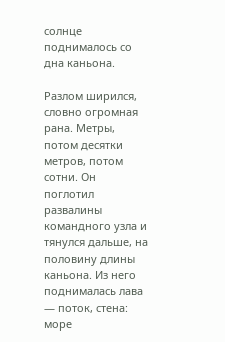солнце поднималось со дна каньона.

Разлом ширился, словно огромная рана. Метры, потом десятки метров, потом сотни. Он поглотил развалины командного узла и тянулся дальше, на половину длины каньона. Из него поднималась лава — поток, стена: море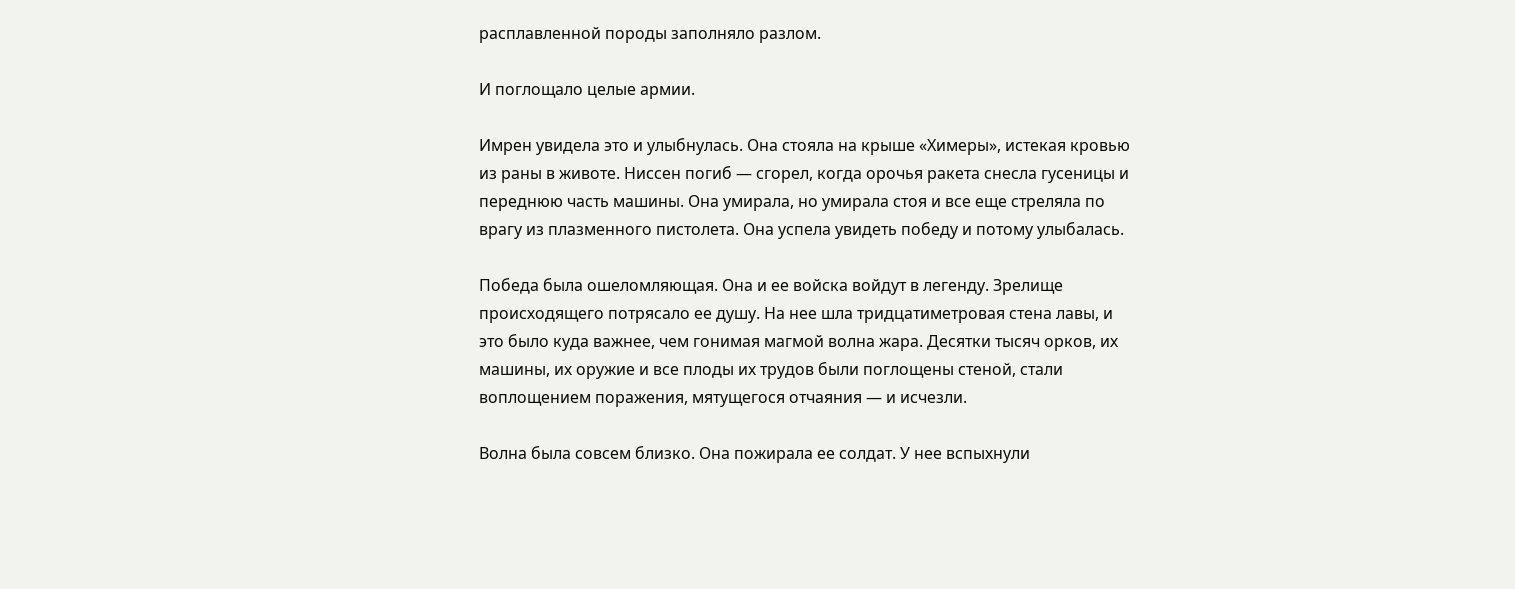расплавленной породы заполняло разлом.

И поглощало целые армии.

Имрен увидела это и улыбнулась. Она стояла на крыше «Химеры», истекая кровью из раны в животе. Ниссен погиб — сгорел, когда орочья ракета снесла гусеницы и переднюю часть машины. Она умирала, но умирала стоя и все еще стреляла по врагу из плазменного пистолета. Она успела увидеть победу и потому улыбалась.

Победа была ошеломляющая. Она и ее войска войдут в легенду. Зрелище происходящего потрясало ее душу. На нее шла тридцатиметровая стена лавы, и это было куда важнее, чем гонимая магмой волна жара. Десятки тысяч орков, их машины, их оружие и все плоды их трудов были поглощены стеной, стали воплощением поражения, мятущегося отчаяния — и исчезли.

Волна была совсем близко. Она пожирала ее солдат. У нее вспыхнули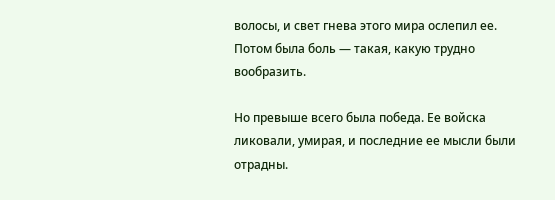волосы, и свет гнева этого мира ослепил ее. Потом была боль — такая, какую трудно вообразить.

Но превыше всего была победа. Ее войска ликовали, умирая, и последние ее мысли были отрадны.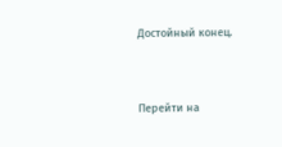Достойный конец.




Перейти на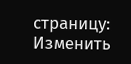страницу:
Изменить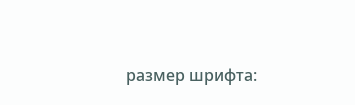размер шрифта: